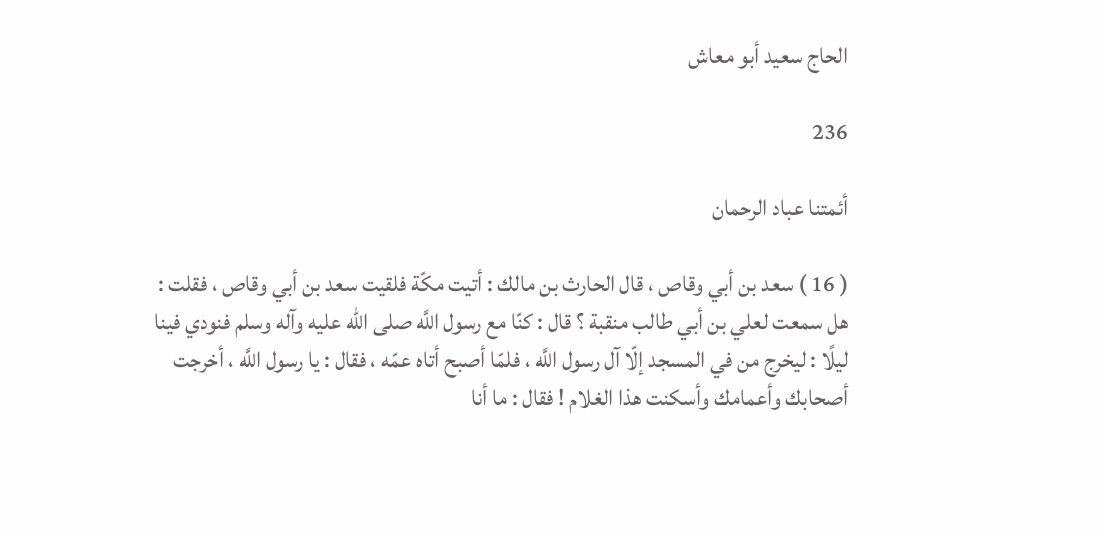الحاج سعيد أبو معاش

236

أئمتنا عباد الرحمان

( 16 ) سعد بن أبي وقاص ، قال الحارث بن مالك : أتيت مكّة فلقيت سعد بن أبي وقاص ، فقلت : هل سمعت لعلي بن أبي طالب منقبة ؟ قال : كنّا مع رسول اللَّه صلى الله عليه وآله وسلم فنودي فينا ليلًا : ليخرج من في المسجد إلّا آل رسول اللَّه ، فلمّا أصبح أتاه عمّه ، فقال : يا رسول اللَّه ، أخرجت أصحابك وأعمامك وأسكنت هذا الغلام ! فقال : ما أنا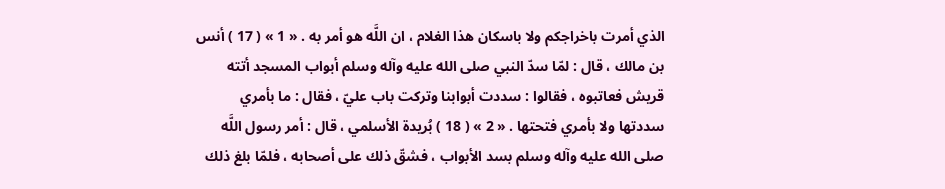الذي أمرت باخراجكم ولا باسكان هذا الغلام ، ان اللَّه هو أمر به . « 1 » ( 17 ) أنس بن مالك ، قال : لمّا سدّ النبي صلى الله عليه وآله وسلم أبواب المسجد أتته قريش فعاتبوه ، فقالوا : سددت أبوابنا وتركت باب عليّ ، فقال : ما بأمري سددتها ولا بأمري فتحتها . « 2 » ( 18 ) بُريدة الأسلمي ، قال : أمر رسول اللَّه صلى الله عليه وآله وسلم بسد الأبواب ، فشقّ ذلك على أصحابه ، فلمّا بلغ ذلك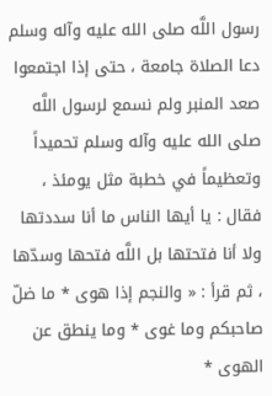رسول اللَّه صلى الله عليه وآله وسلم دعا الصلاة جامعة ، حتى إذا اجتمعوا صعد المنبر ولم نسمع لرسول اللَّه صلى الله عليه وآله وسلم تحميداً وتعظيماً في خطبة مثل يومئذ ، فقال : يا أيها الناس ما أنا سددتها ولا أنا فتحتها بل اللَّه فتحها وسدّها ، ثم قرأ : « والنجم إذا هوى * ما ضلّ صاحبكم وما غوى * وما ينطق عن الهوى *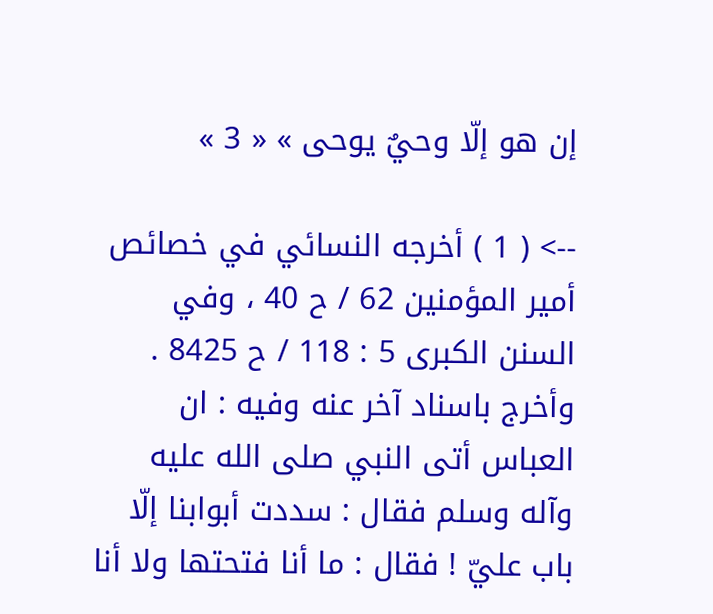إن هو إلّا وحيٌ يوحى » « 3 »

--> ( 1 ) أخرجه النسائي في خصائص أمير المؤمنين 62 / ح 40 ، وفي السنن الكبرى 5 : 118 / ح 8425 . وأخرج باسناد آخر عنه وفيه : ان العباس أتى النبي صلى الله عليه وآله وسلم فقال : سددت أبوابنا إلّا باب عليّ ! فقال : ما أنا فتحتها ولا أنا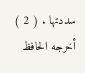سددتها . ( 2 ) أخرجه الحافظ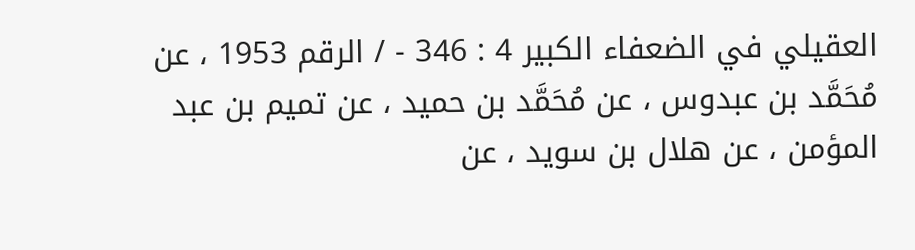العقيلي في الضعفاء الكبير 4 : 346 - / الرقم 1953 ، عن مُحَمَّد بن عبدوس ، عن مُحَمَّد بن حميد ، عن تميم بن عبد المؤمن ، عن هلال بن سويد ، عن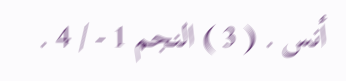أنس . ( 3 ) النجم 1 - / 4 .